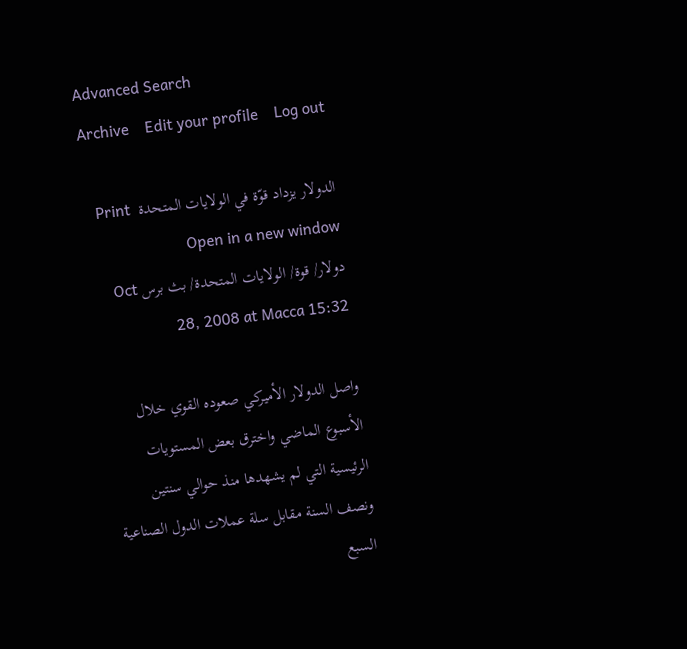Advanced Search
Archive    Edit your profile    Log out

الدولار يزداد قوّة في الولايات المتحدة  Print Open in a new window
دولار/ قوة/ الولايات المتحدة/ بث برس Oct 28, 2008 at Macca 15:32

واصل الدولار الأميركي صعوده القوي خلال الأسبوع الماضي واخترق بعض المستويات الرئيسية التي لم يشهدها منذ حوالي سنتين ونصف السنة مقابل سلة عملات الدول الصناعية السبع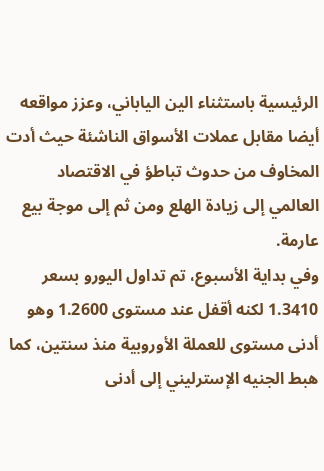الرئيسية باستثناء الين الياباني، وعزز مواقعه أيضا مقابل عملات الأسواق الناشئة حيث أدت المخاوف من حدوث تباطؤ في الاقتصاد العالمي إلى زيادة الهلع ومن ثم إلى موجة بيع عارمة.
وفي بداية الأسبوع، تم تداول اليورو بسعر 1.3410 لكنه أقفل عند مستوى 1.2600 وهو أدنى مستوى للعملة الأوروبية منذ سنتين، كما هبط الجنيه الإسترليني إلى أدنى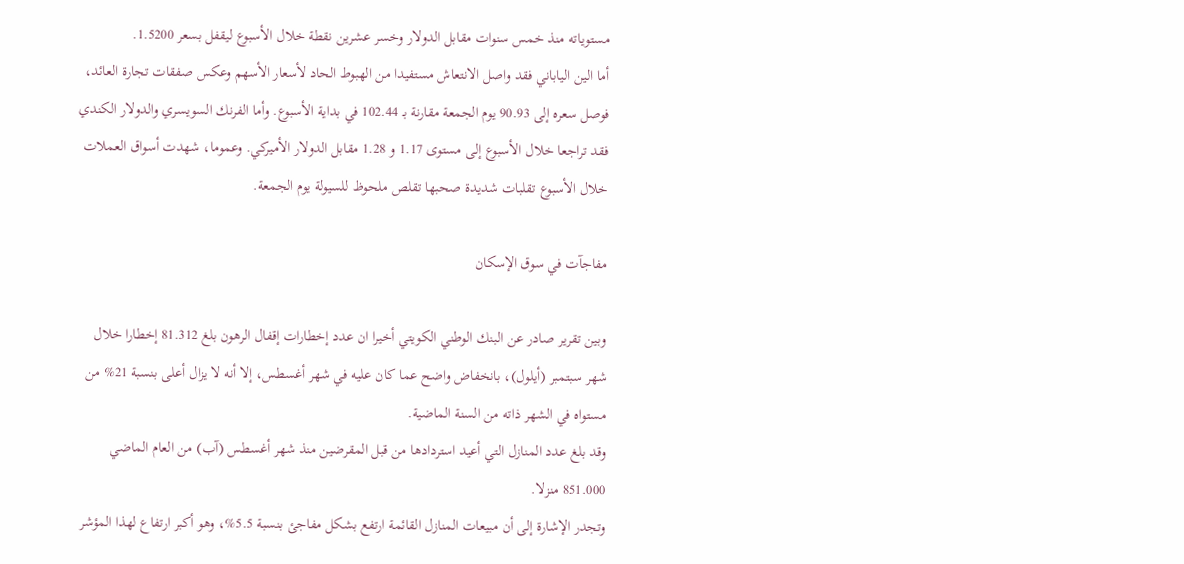مستوياته منذ خمس سنوات مقابل الدولار وخسر عشرين نقطة خلال الأسبوع ليقفل بسعر 1.5200.
أما الين الياباني فقد واصل الانتعاش مستفيدا من الهبوط الحاد لأسعار الأسهم وعكس صفقات تجارة العائد، فوصل سعره إلى 90.93 يوم الجمعة مقارنة بـ 102.44 في بداية الأسبوع. وأما الفرنك السويسري والدولار الكندي فقد تراجعا خلال الأسبوع إلى مستوى 1.17 و 1.28 مقابل الدولار الأميركي. وعموما، شهدت أسواق العملات خلال الأسبوع تقلبات شديدة صحبها تقلص ملحوظ للسيولة يوم الجمعة.

مفاجآت في سوق الإسكان

وبين تقرير صادر عن البنك الوطني الكويتي أخيرا ان عدد إخطارات إقفال الرهون بلغ 81.312 إخطارا خلال شهر سبتمبر (أيلول)، بانخفاض واضح عما كان عليه في شهر أغسطس، إلا أنه لا يزال أعلى بنسبة 21% من مستواه في الشهر ذاته من السنة الماضية.
وقد بلغ عدد المنازل التي أعيد استردادها من قبل المقرضين منذ شهر أغسطس (آب) من العام الماضي 851.000 منزلا.
وتجدر الإشارة إلى أن مبيعات المنازل القائمة ارتفع بشكل مفاجئ بنسبة 5.5%، وهو أكبر ارتفاع لهذا المؤشر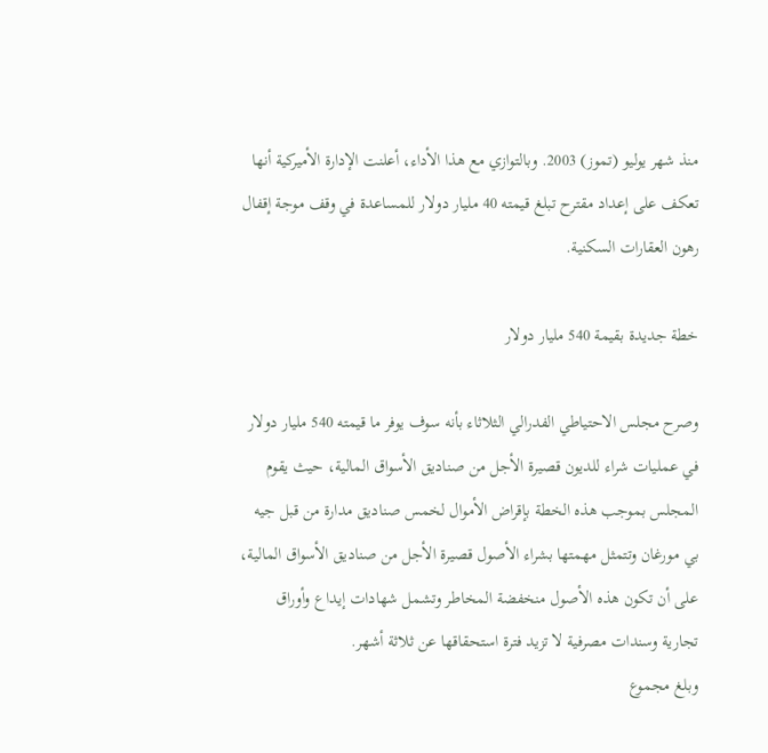منذ شهر يوليو (تموز) 2003. وبالتوازي مع هذا الأداء، أعلنت الإدارة الأميركية أنها تعكف على إعداد مقترح تبلغ قيمته 40 مليار دولار للمساعدة في وقف موجة إقفال رهون العقارات السكنية.

خطة جديدة بقيمة 540 مليار دولار

وصرح مجلس الاحتياطي الفدرالي الثلاثاء بأنه سوف يوفر ما قيمته 540 مليار دولار في عمليات شراء للديون قصيرة الأجل من صناديق الأسواق المالية، حيث يقوم المجلس بموجب هذه الخطة بإقراض الأموال لخمس صناديق مدارة من قبل جيه بي مورغان وتتمثل مهمتها بشراء الأصول قصيرة الأجل من صناديق الأسواق المالية، على أن تكون هذه الأصول منخفضة المخاطر وتشمل شهادات إيداع وأوراق تجارية وسندات مصرفية لا تزيد فترة استحقاقها عن ثلاثة أشهر.
وبلغ مجموع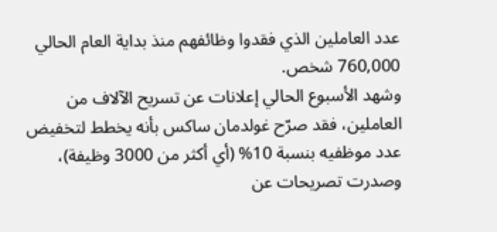عدد العاملين الذي فقدوا وظائفهم منذ بداية العام الحالي 760,000 شخص.
وشهد الأسبوع الحالي إعلانات عن تسريح الآلاف من العاملين، فقد صرّح غولدمان ساكس بأنه يخطط لتخفيض عدد موظفيه بنسبة 10% (أي أكثر من 3000 وظيفة)، وصدرت تصريحات عن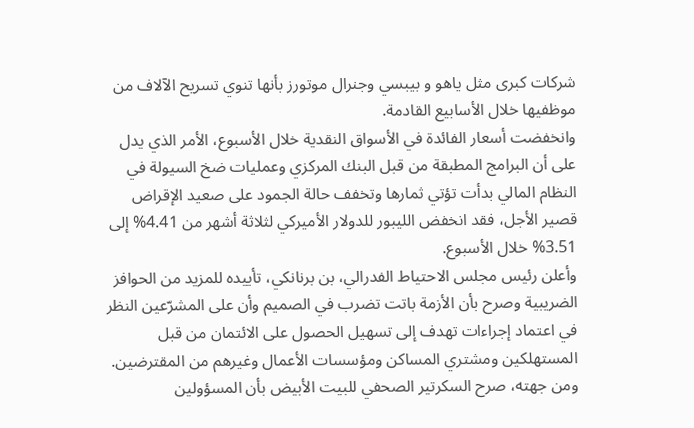شركات كبرى مثل ياهو و بيبسي وجنرال موتورز بأنها تنوي تسريح الآلاف من موظفيها خلال الأسابيع القادمة.
وانخفضت أسعار الفائدة في الأسواق النقدية خلال الأسبوع، الأمر الذي يدل على أن البرامج المطبقة من قبل البنك المركزي وعمليات ضخ السيولة في النظام المالي بدأت تؤتي ثمارها وتخفف حالة الجمود على صعيد الإقراض قصير الأجل، فقد انخفض الليبور للدولار الأميركي لثلاثة أشهر من 4.41% إلى 3.51% خلال الأسبوع.
وأعلن رئيس مجلس الاحتياط الفدرالي، بن برنانكي، تأييده للمزيد من الحوافز الضريبية وصرح بأن الأزمة باتت تضرب في الصميم وأن على المشرّعين النظر في اعتماد إجراءات تهدف إلى تسهيل الحصول على الائتمان من قبل المستهلكين ومشتري المساكن ومؤسسات الأعمال وغيرهم من المقترضين. ومن جهته، صرح السكرتير الصحفي للبيت الأبيض بأن المسؤولين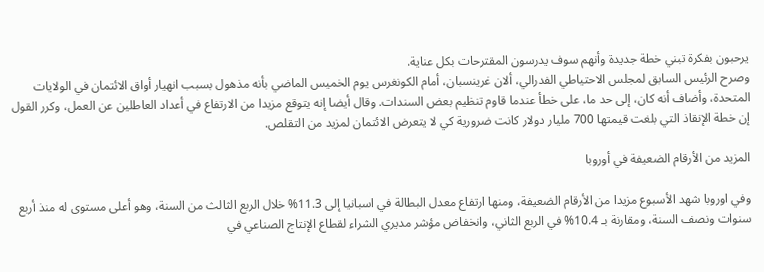يرحبون بفكرة تبني خطة جديدة وأنهم سوف يدرسون المقترحات بكل عناية.
وصرح الرئيس السابق لمجلس الاحتياطي الفدرالي، ألان غرينسبان، أمام الكونغرس يوم الخميس الماضي بأنه مذهول بسبب انهيار أواق الائتمان في الولايات المتحدة، وأضاف أنه كان، إلى حد ما، على خطأ عندما قاوم تنظيم بعض السندات. وقال أيضا إنه يتوقع مزيدا من الارتفاع في أعداد العاطلين عن العمل، وكرر القول إن خطة الإنقاذ التي بلغت قيمتها 700 مليار دولار كانت ضرورية كي لا يتعرض الائتمان لمزيد من التقلص.

المزيد من الأرقام الضعيفة في أوروبا

وفي اوروبا شهد الأسبوع مزيدا من الأرقام الضعيفة، ومنها ارتفاع معدل البطالة في اسبانيا إلى 11.3% خلال الربع الثالث من السنة، وهو أعلى مستوى له منذ أربع سنوات ونصف السنة، ومقارنة بـ 10.4% في الربع الثاني، وانخفاض مؤشر مديري الشراء لقطاع الإنتاج الصناعي في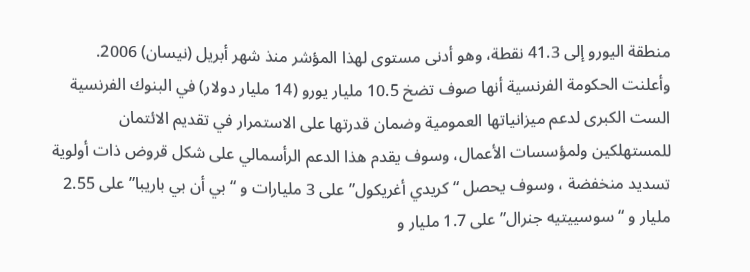منطقة اليورو إلى 41.3 نقطة، وهو أدنى مستوى لهذا المؤشر منذ شهر أبريل (نيسان) 2006.
وأعلنت الحكومة الفرنسية أنها صوف تضخ 10.5 مليار يورو (14 مليار دولار) في البنوك الفرنسية الست الكبرى لدعم ميزانياتها العمومية وضمان قدرتها على الاستمرار في تقديم الائتمان للمستهلكين ولمؤسسات الأعمال، وسوف يقدم هذا الدعم الرأسمالي على شكل قروض ذات أولوية تسديد منخفضة ، وسوف يحصل “كريدي أغريكول” على 3 مليارات و “بي أن بي باريبا” على 2.55 مليار و “سوسييتيه جنرال” على 1.7 مليار و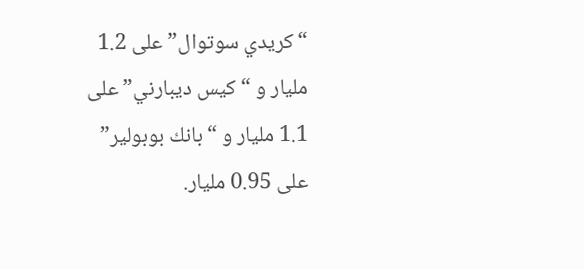“كريدي سوتوال” على 1.2 مليار و “كيس ديبارني” على 1.1 مليار و “بانك بوبولير” على 0.95 مليار.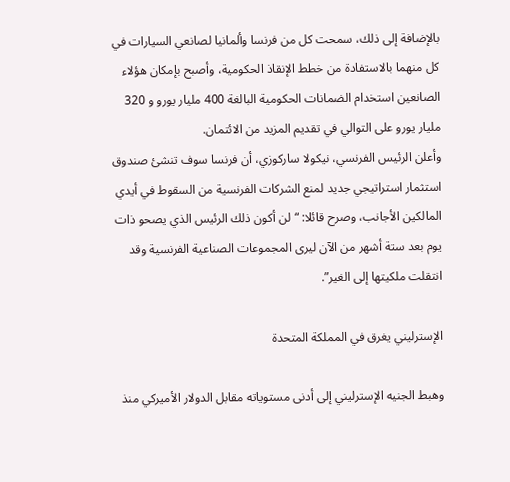بالإضافة إلى ذلك، سمحت كل من فرنسا وألمانيا لصانعي السيارات في كل منهما بالاستفادة من خطط الإنقاذ الحكومية، وأصبح بإمكان هؤلاء الصانعين استخدام الضمانات الحكومية البالغة 400 مليار يورو و 320 مليار يورو على التوالي في تقديم المزيد من الائتمان.
وأعلن الرئيس الفرنسي، نيكولا ساركوزي، أن فرنسا سوف تنشئ صندوق استثمار استراتيجي جديد لمنع الشركات الفرنسية من السقوط في أيدي المالكين الأجانب، وصرح قائلا: “لن أكون ذلك الرئيس الذي يصحو ذات يوم بعد ستة أشهر من الآن ليرى المجموعات الصناعية الفرنسية وقد انتقلت ملكيتها إلى الغير”.

الإسترليني يغرق في المملكة المتحدة

وهبط الجنيه الإسترليني إلى أدنى مستوياته مقابل الدولار الأميركي منذ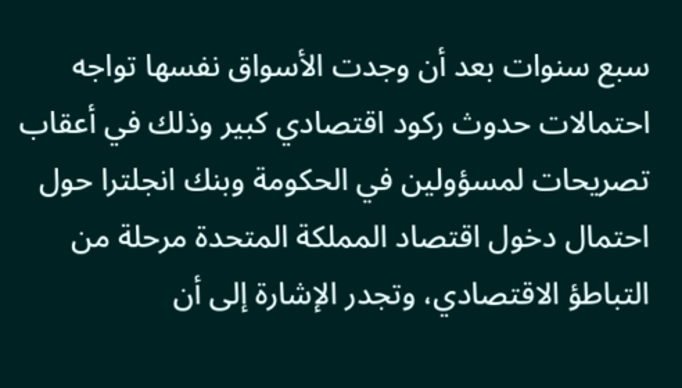سبع سنوات بعد أن وجدت الأسواق نفسها تواجه احتمالات حدوث ركود اقتصادي كبير وذلك في أعقاب تصريحات لمسؤولين في الحكومة وبنك انجلترا حول احتمال دخول اقتصاد المملكة المتحدة مرحلة من التباطؤ الاقتصادي، وتجدر الإشارة إلى أن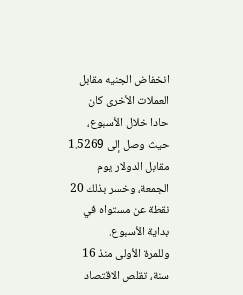انخفاض الجنيه مقابل العملات الأخرى كان حادا خلال الأسبوع، حيث وصل إلى 1.5269 مقابل الدولار يوم الجمعة، وخسر بذلك 20 نقطة عن مستواه في بداية الأسبوع.
وللمرة الأولى منذ 16 سنة، تقلص الاقتصاد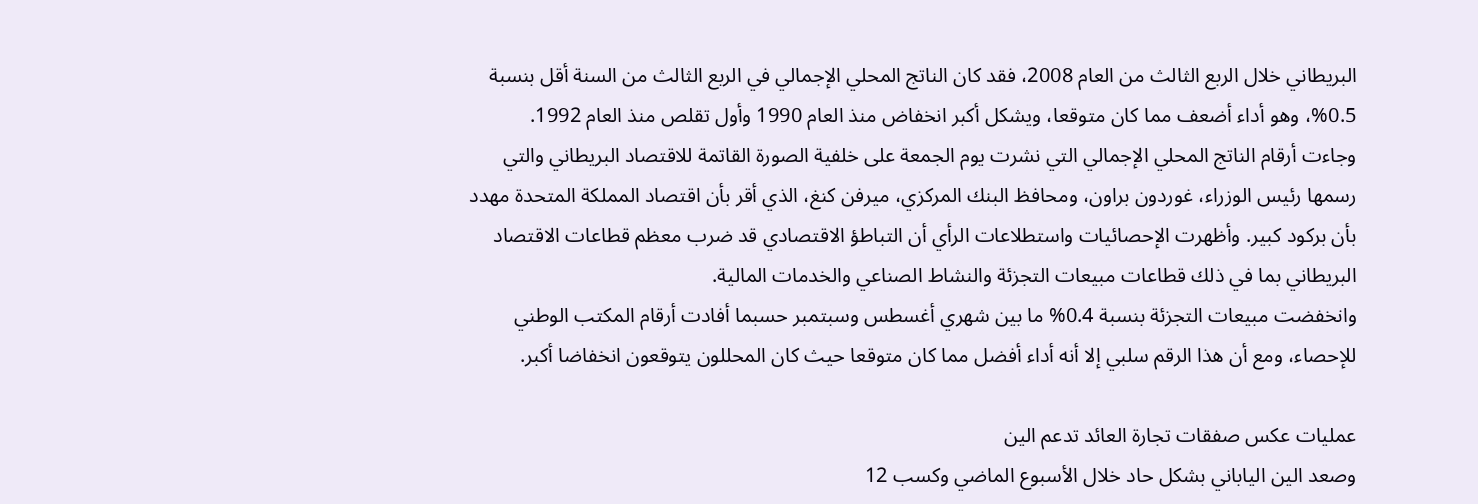البريطاني خلال الربع الثالث من العام 2008، فقد كان الناتج المحلي الإجمالي في الربع الثالث من السنة أقل بنسبة 0.5%، وهو أداء أضعف مما كان متوقعا، ويشكل أكبر انخفاض منذ العام 1990 وأول تقلص منذ العام 1992.
وجاءت أرقام الناتج المحلي الإجمالي التي نشرت يوم الجمعة على خلفية الصورة القاتمة للاقتصاد البريطاني والتي رسمها رئيس الوزراء، غوردون براون، ومحافظ البنك المركزي، ميرفن كنغ، الذي أقر بأن اقتصاد المملكة المتحدة مهدد بأن بركود كبير. وأظهرت الإحصائيات واستطلاعات الرأي أن التباطؤ الاقتصادي قد ضرب معظم قطاعات الاقتصاد البريطاني بما في ذلك قطاعات مبيعات التجزئة والنشاط الصناعي والخدمات المالية.
وانخفضت مبيعات التجزئة بنسبة 0.4% ما بين شهري أغسطس وسبتمبر حسبما أفادت أرقام المكتب الوطني للإحصاء، ومع أن هذا الرقم سلبي إلا أنه أداء أفضل مما كان متوقعا حيث كان المحللون يتوقعون انخفاضا أكبر.

عمليات عكس صفقات تجارة العائد تدعم الين
وصعد الين الياباني بشكل حاد خلال الأسبوع الماضي وكسب 12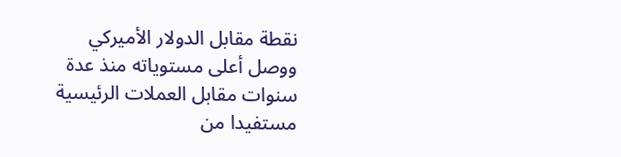نقطة مقابل الدولار الأميركي ووصل أعلى مستوياته منذ عدة سنوات مقابل العملات الرئيسية مستفيدا من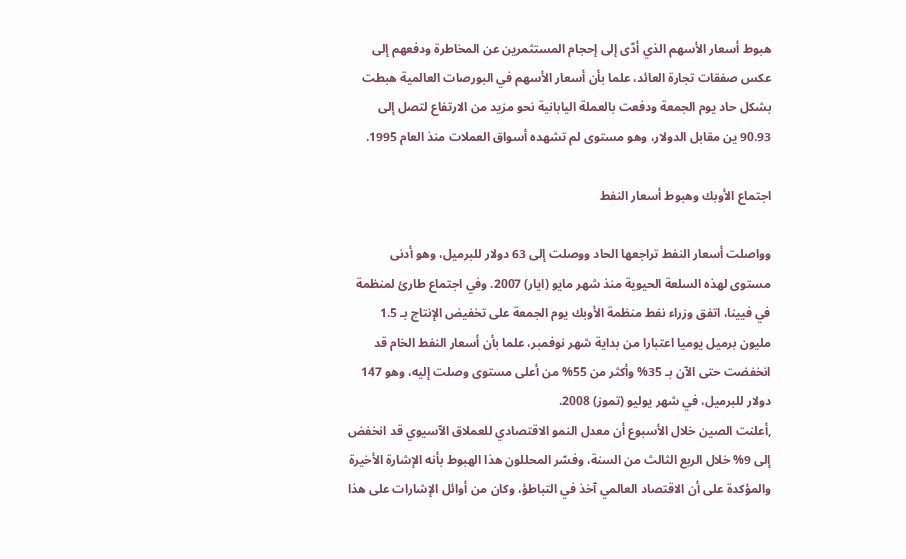هبوط أسعار الأسهم الذي أدّى إلى إحجام المستثمرين عن المخاطرة ودفعهم إلى عكس صفقات تجارة العائد، علما بأن أسعار الأسهم في البورصات العالمية هبطت بشكل حاد يوم الجمعة ودفعت بالعملة اليابانية نحو مزيد من الارتفاع لتصل إلى 90.93 ين مقابل الدولار، وهو مستوى لم تشهده أسواق العملات منذ العام 1995.

اجتماع الأوبك وهبوط أسعار النفط

وواصلت أسعار النفط تراجعها الحاد ووصلت إلى 63 دولار للبرميل، وهو أدنى مستوى لهذه السلعة الحيوية منذ شهر مايو (ايار) 2007. وفي اجتماع طارئ لمنظمة في فيينا، اتفق وزراء نفط منظمة الأوبك يوم الجمعة على تخفيض الإنتاج بـ 1.5 مليون برميل يوميا اعتبارا من بداية شهر نوفمبر، علما بأن أسعار النفط الخام قد انخفضت حتى الآن بـ 35% وأكثر من 55% من أعلى مستوى وصلت إليه، وهو 147 دولار للبرميل، في شهر يوليو (تموز) 2008.
,أعلنت الصين خلال الأسبوع أن معدل النمو الاقتصادي للعملاق الآسيوي قد انخفض إلى 9% خلال الربع الثالث من السنة، وفسّر المحللون هذا الهبوط بأنه الإشارة الأخيرة والمؤكدة على أن الاقتصاد العالمي آخذ في التباطؤ، وكان من أوائل الإشارات على هذا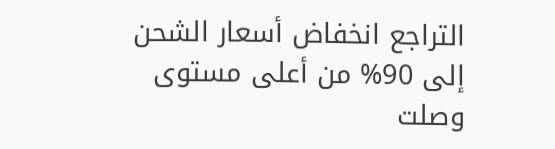التراجع انخفاض أسعار الشحن إلى 90% من أعلى مستوى وصلت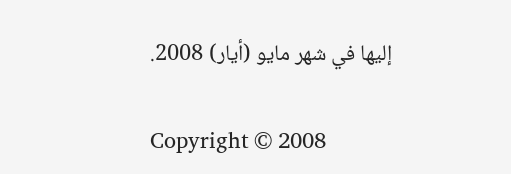إليها في شهر مايو (أيار) 2008.

Copyright © 2008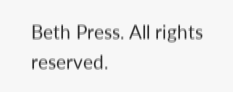Beth Press. All rights reserved.